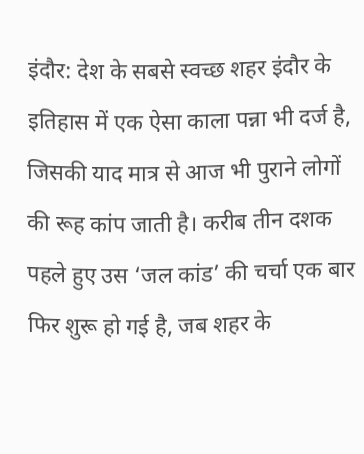इंदौर: देश के सबसे स्वच्छ शहर इंदौर के इतिहास में एक ऐसा काला पन्ना भी दर्ज है, जिसकी याद मात्र से आज भी पुराने लोगों की रूह कांप जाती है। करीब तीन दशक पहले हुए उस ‘जल कांड’ की चर्चा एक बार फिर शुरू हो गई है, जब शहर के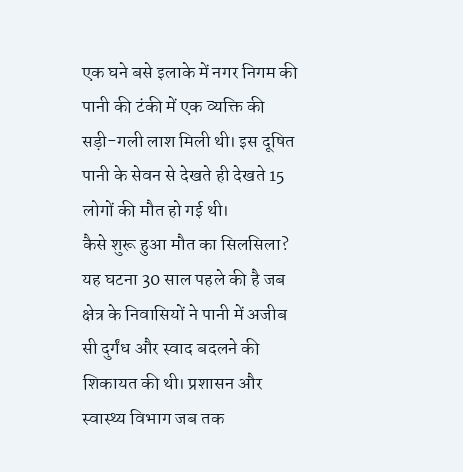एक घने बसे इलाके में नगर निगम की पानी की टंकी में एक व्यक्ति की सड़ी-गली लाश मिली थी। इस दूषित पानी के सेवन से देखते ही देखते 15 लोगों की मौत हो गई थी।
कैसे शुरू हुआ मौत का सिलसिला? यह घटना 30 साल पहले की है जब क्षेत्र के निवासियों ने पानी में अजीब सी दुर्गंध और स्वाद बदलने की शिकायत की थी। प्रशासन और स्वास्थ्य विभाग जब तक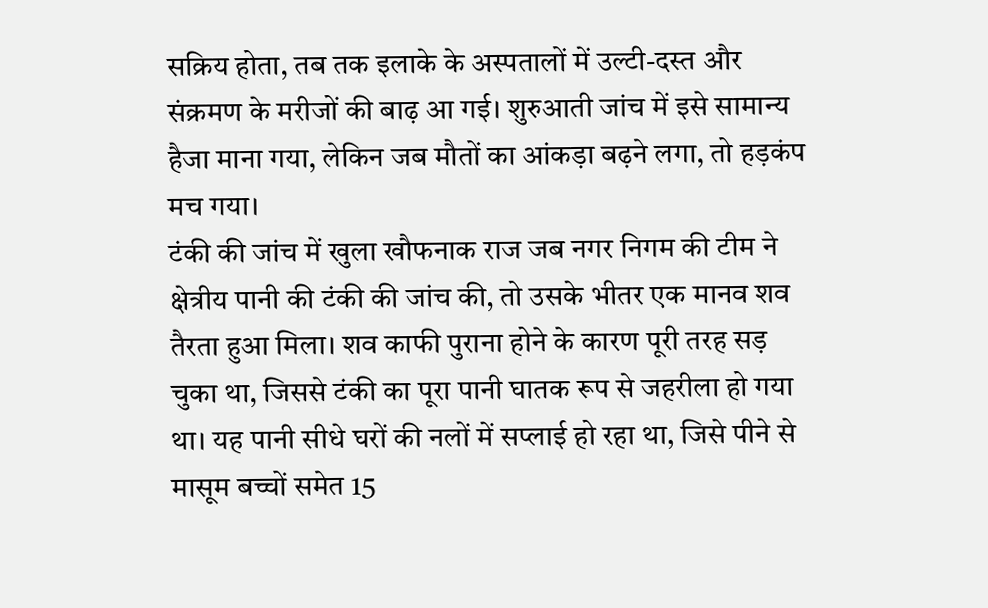सक्रिय होता, तब तक इलाके के अस्पतालों में उल्टी-दस्त और संक्रमण के मरीजों की बाढ़ आ गई। शुरुआती जांच में इसे सामान्य हैजा माना गया, लेकिन जब मौतों का आंकड़ा बढ़ने लगा, तो हड़कंप मच गया।
टंकी की जांच में खुला खौफनाक राज जब नगर निगम की टीम ने क्षेत्रीय पानी की टंकी की जांच की, तो उसके भीतर एक मानव शव तैरता हुआ मिला। शव काफी पुराना होने के कारण पूरी तरह सड़ चुका था, जिससे टंकी का पूरा पानी घातक रूप से जहरीला हो गया था। यह पानी सीधे घरों की नलों में सप्लाई हो रहा था, जिसे पीने से मासूम बच्चों समेत 15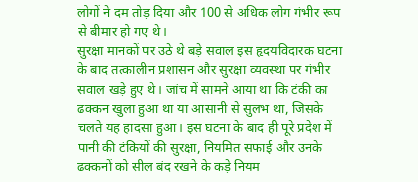लोगों ने दम तोड़ दिया और 100 से अधिक लोग गंभीर रूप से बीमार हो गए थे।
सुरक्षा मानकों पर उठे थे बड़े सवाल इस हृदयविदारक घटना के बाद तत्कालीन प्रशासन और सुरक्षा व्यवस्था पर गंभीर सवाल खड़े हुए थे। जांच में सामने आया था कि टंकी का ढक्कन खुला हुआ था या आसानी से सुलभ था, जिसके चलते यह हादसा हुआ। इस घटना के बाद ही पूरे प्रदेश में पानी की टंकियों की सुरक्षा, नियमित सफाई और उनके ढक्कनों को सील बंद रखने के कड़े नियम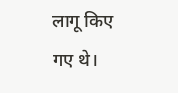लागू किए गए थे।